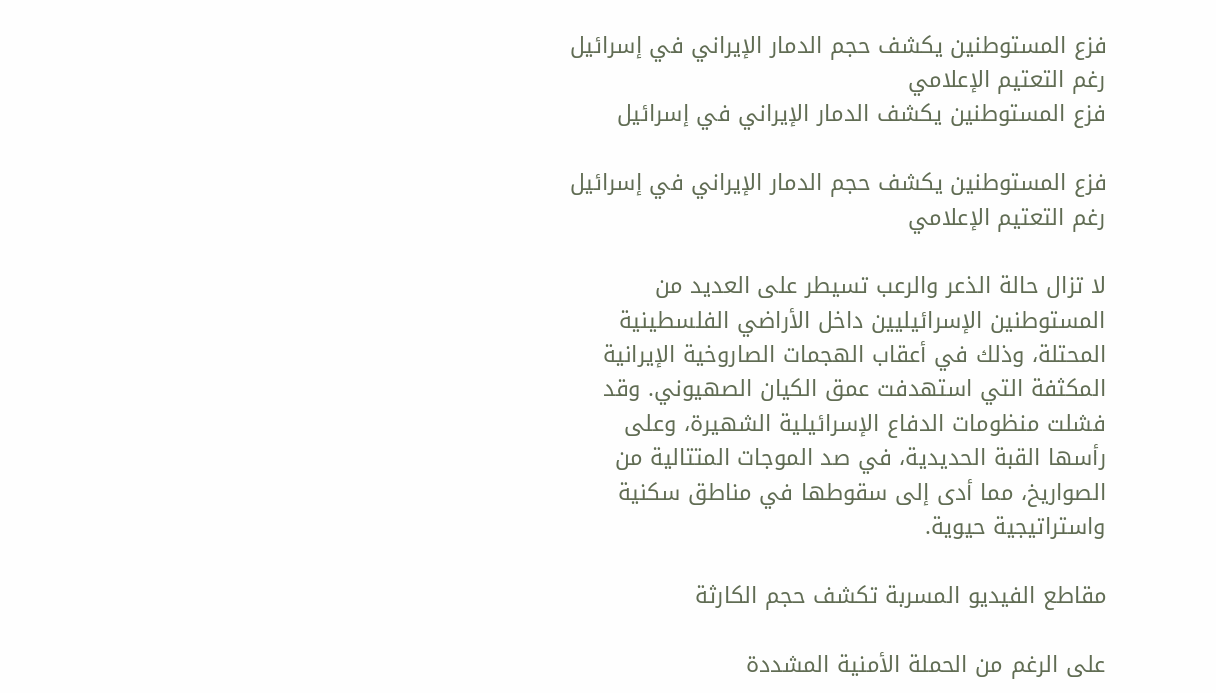فزع المستوطنين يكشف حجم الدمار الإيراني في إسرائيل رغم التعتيم الإعلامي
فزع المستوطنين يكشف الدمار الإيراني في إسرائيل

فزع المستوطنين يكشف حجم الدمار الإيراني في إسرائيل رغم التعتيم الإعلامي

لا تزال حالة الذعر والرعب تسيطر على العديد من المستوطنين الإسرائيليين داخل الأراضي الفلسطينية المحتلة، وذلك في أعقاب الهجمات الصاروخية الإيرانية المكثفة التي استهدفت عمق الكيان الصهيوني. وقد فشلت منظومات الدفاع الإسرائيلية الشهيرة، وعلى رأسها القبة الحديدية، في صد الموجات المتتالية من الصواريخ، مما أدى إلى سقوطها في مناطق سكنية واستراتيجية حيوية.

مقاطع الفيديو المسربة تكشف حجم الكارثة

على الرغم من الحملة الأمنية المشددة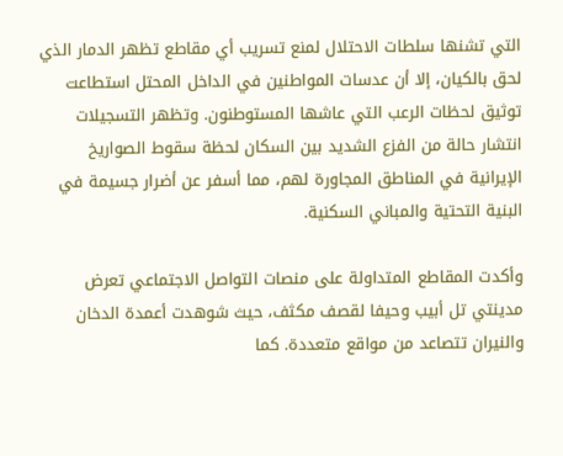التي تشنها سلطات الاحتلال لمنع تسريب أي مقاطع تظهر الدمار الذي لحق بالكيان، إلا أن عدسات المواطنين في الداخل المحتل استطاعت توثيق لحظات الرعب التي عاشها المستوطنون. وتظهر التسجيلات انتشار حالة من الفزع الشديد بين السكان لحظة سقوط الصواريخ الإيرانية في المناطق المجاورة لهم، مما أسفر عن أضرار جسيمة في البنية التحتية والمباني السكنية.

وأكدت المقاطع المتداولة على منصات التواصل الاجتماعي تعرض مدينتي تل أبيب وحيفا لقصف مكثف، حيث شوهدت أعمدة الدخان والنيران تتصاعد من مواقع متعددة. كما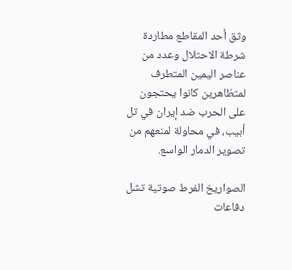وثق أحد المقاطع مطاردة شرطة الاحتلال وعدد من عناصر اليمين المتطرف لمتظاهرين كانوا يحتجون على الحرب ضد إيران في تل أبيب، في محاولة لمنعهم من تصوير الدمار الواسع.

الصواريخ الفرط صوتية تشل دفاعات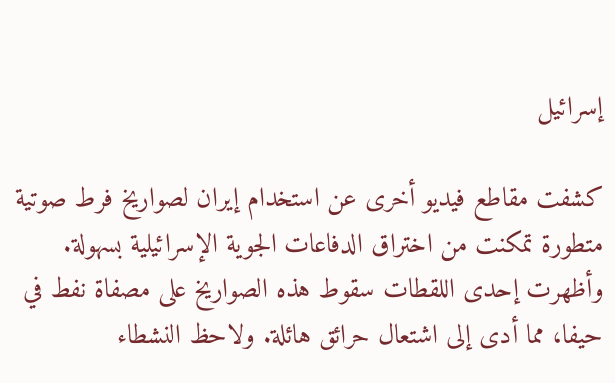إسرائيل

كشفت مقاطع فيديو أخرى عن استخدام إيران لصواريخ فرط صوتية متطورة تمكنت من اختراق الدفاعات الجوية الإسرائيلية بسهولة. وأظهرت إحدى اللقطات سقوط هذه الصواريخ على مصفاة نفط في حيفا، مما أدى إلى اشتعال حرائق هائلة. ولاحظ النشطاء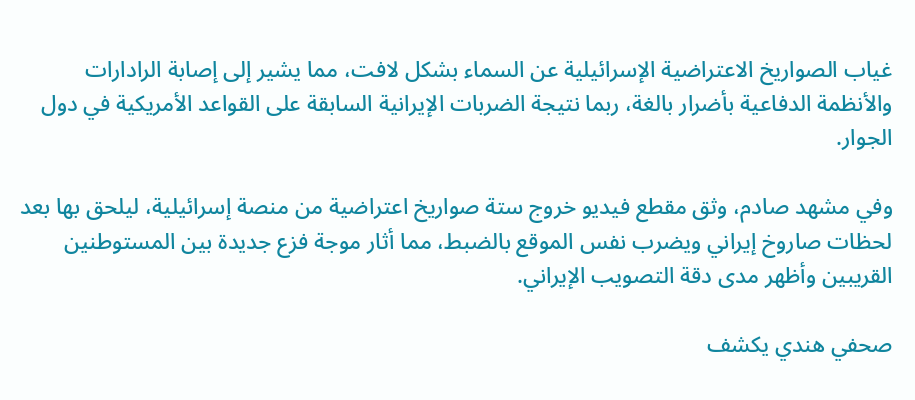غياب الصواريخ الاعتراضية الإسرائيلية عن السماء بشكل لافت، مما يشير إلى إصابة الرادارات والأنظمة الدفاعية بأضرار بالغة، ربما نتيجة الضربات الإيرانية السابقة على القواعد الأمريكية في دول الجوار.

وفي مشهد صادم، وثق مقطع فيديو خروج ستة صواريخ اعتراضية من منصة إسرائيلية، ليلحق بها بعد لحظات صاروخ إيراني ويضرب نفس الموقع بالضبط، مما أثار موجة فزع جديدة بين المستوطنين القريبين وأظهر مدى دقة التصويب الإيراني.

صحفي هندي يكشف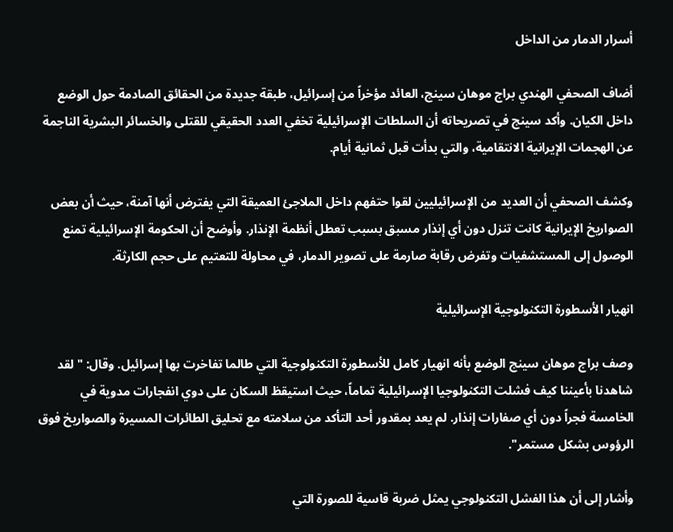أسرار الدمار من الداخل

أضاف الصحفي الهندي براج موهان سينج، العائد مؤخراً من إسرائيل، طبقة جديدة من الحقائق الصادمة حول الوضع داخل الكيان. وأكد سينج في تصريحاته أن السلطات الإسرائيلية تخفي العدد الحقيقي للقتلى والخسائر البشرية الناجمة عن الهجمات الإيرانية الانتقامية، والتي بدأت قبل ثمانية أيام.

وكشف الصحفي أن العديد من الإسرائيليين لقوا حتفهم داخل الملاجئ العميقة التي يفترض أنها آمنة، حيث أن بعض الصواريخ الإيرانية كانت تنزل دون أي إنذار مسبق بسبب تعطل أنظمة الإنذار. وأوضح أن الحكومة الإسرائيلية تمنع الوصول إلى المستشفيات وتفرض رقابة صارمة على تصوير الدمار، في محاولة للتعتيم على حجم الكارثة.

انهيار الأسطورة التكنولوجية الإسرائيلية

وصف براج موهان سينج الوضع بأنه انهيار كامل للأسطورة التكنولوجية التي طالما تفاخرت بها إسرائيل. وقال: "لقد شاهدنا بأعيننا كيف فشلت التكنولوجيا الإسرائيلية تماماً، حيث استيقظ السكان على دوي انفجارات مدوية في الخامسة فجراً دون أي صفارات إنذار. لم يعد بمقدور أحد التأكد من سلامته مع تحليق الطائرات المسيرة والصواريخ فوق الرؤوس بشكل مستمر".

وأشار إلى أن هذا الفشل التكنولوجي يمثل ضربة قاسية للصورة التي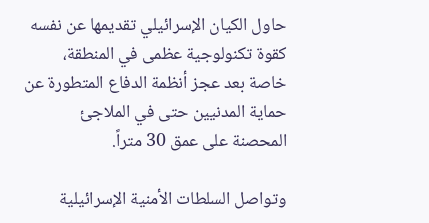حاول الكيان الإسرائيلي تقديمها عن نفسه كقوة تكنولوجية عظمى في المنطقة، خاصة بعد عجز أنظمة الدفاع المتطورة عن حماية المدنيين حتى في الملاجئ المحصنة على عمق 30 متراً.

وتواصل السلطات الأمنية الإسرائيلية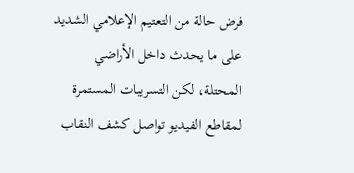فرض حالة من التعتيم الإعلامي الشديد على ما يحدث داخل الأراضي المحتلة، لكن التسريبات المستمرة لمقاطع الفيديو تواصل كشف النقاب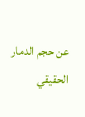عن حجم الدمار الحقيقي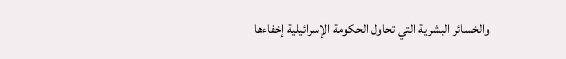والخسائر البشرية التي تحاول الحكومة الإسرائيلية إخفاءها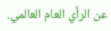عن الرأي العام العالمي.